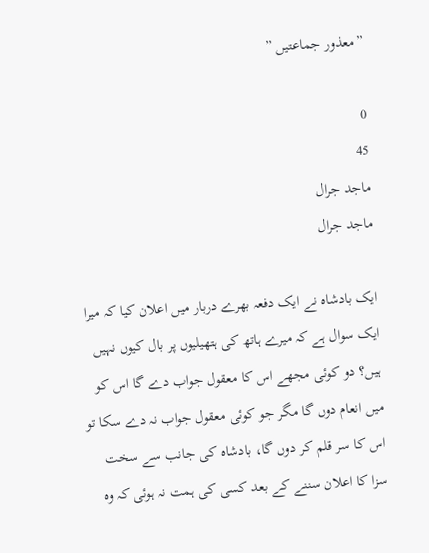”معذور جماعتیں ”

0
45
ماجد جرال
ماجد جرال

ایک بادشاہ نے ایک دفعہ بھرے دربار میں اعلان کیا کہ میرا ایک سوال ہے کہ میرے ہاتھ کی ہتھیلیوں پر بال کیوں نہیں ہیں؟ دو کوئی مجھے اس کا معقول جواب دے گا اس کو میں انعام دوں گا مگر جو کوئی معقول جواب نہ دے سکا تو اس کا سر قلم کر دوں گا، بادشاہ کی جانب سے سخت سزا کا اعلان سننے کے بعد کسی کی ہمت نہ ہوئی کہ وہ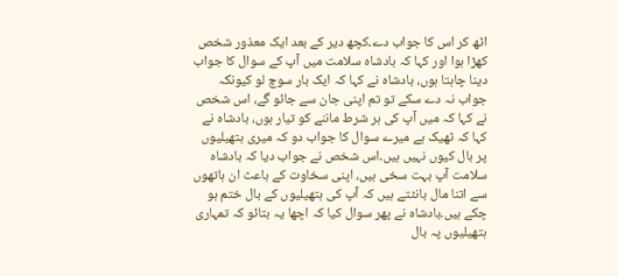اٹھ کر اس کا جواب دے۔کچھ دیر کے بعد ایک معذور شخص کھڑا ہوا اور کہا کہ بادشاہ سلامت میں آپ کے سوال کا جواب دینا چاہتا ہوں، بادشاہ نے کہا کہ ایک بار سوچ لو کیونکہ جواب نہ دے سکے تو تم اپنی جان سے جائو گے، اس شخص نے کہا کہ میں آپ کی ہر شرط ماننے کو تیار ہوں، بادشاہ نے کہا کہ ٹھیک ہے میرے سوال کا جواب دو کہ میری ہتھیلیوں پر بال کیوں نہیں ہیں۔اس شخص نے جواب دیا کہ بادشاہ سلامت آپ بہت سخی ہیں، اپنی سخاوت کے باعث ان ہاتھوں سے اتنا مال بانٹتے ہیں کہ آپ کی ہتھیلیوں کے بال ختم ہو چکے ہیں۔بادشاہ نے پھر سوال کیا کہ اچھا یہ بتائو کہ تمہاری ہتھیلیوں پہ بال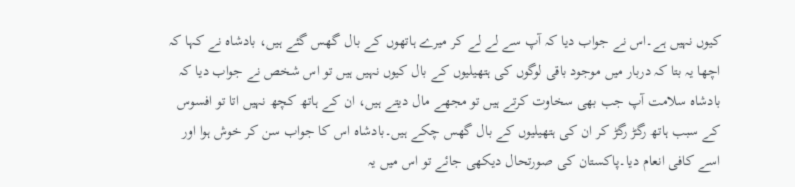کیوں نہیں ہے۔اس نے جواب دیا کہ آپ سے لے لے کر میرے ہاتھوں کے بال گھس گئے ہیں، بادشاہ نے کہا کہ اچھا یہ بتا کہ دربار میں موجود باقی لوگوں کی ہتھیلیوں کے بال کیوں نہیں ہیں تو اس شخص نے جواب دیا کہ بادشاہ سلامت آپ جب بھی سخاوت کرتے ہیں تو مجھے مال دیتے ہیں، ان کے ہاتھ کچھ نہیں اتا تو افسوس کے سبب ہاتھ رگڑ رگڑ کر ان کی ہتھیلیوں کے بال گھس چکے ہیں۔بادشاہ اس کا جواب سن کر خوش ہوا اور اسے کافی انعام دیا۔پاکستان کی صورتحال دیکھی جائے تو اس میں یہ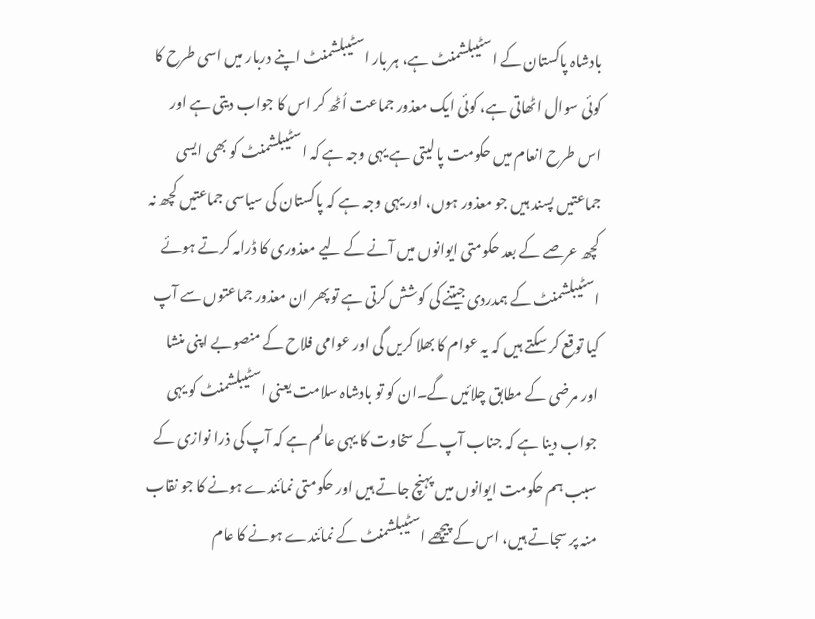بادشاہ پاکستان کے اسٹیبلشمنٹ ہے، ہر بار اسٹیبلشمنٹ اپنے دربار میں اسی طرح کا کوئی سوال اٹھاتی ہے، کوئی ایک معذور جماعت اُٹھ کر اس کا جواب دیتی ہے اور اس طرح انعام میں حکومت پا لیتی ہے یہی وجہ ہے کہ اسٹیبلشمنٹ کو بھی ایسی جماعتیں پسند ہیں جو معذور ہوں، اور یہی وجہ ہے کہ پاکستان کی سیاسی جماعتیں کچھ نہ کچھ عرصے کے بعد حکومتی ایوانوں میں آنے کے لیے معذوری کا ڈرامہ کرتے ہوئے اسٹیبلشمنٹ کے ہمدردی جیتنے کی کوشش کرتی ہے تو پھر ان معذور جماعتوں سے آپ کیا توقع کر سکتے ہیں کہ یہ عوام کا بھلا کریں گی اور عوامی فلاح کے منصوبے اپنی منشا اور مرضی کے مطابق چلائیں گے۔ان کو تو بادشاہ سلامت یعنی اسٹیبلشمنٹ کو یہی جواب دینا ہے کہ جناب آپ کے سخاوت کا یہی عالم ہے کہ آپ کی ذرا نوازی کے سبب ہم حکومت ایوانوں میں پہنچ جاتے ہیں اور حکومتی نمائندے ہونے کا جو نقاب منہ پر سجاتے ہیں، اس کے پیچھے اسٹیبلشمنٹ کے نمائندے ہونے کا عام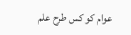عوام کو کس طرح علم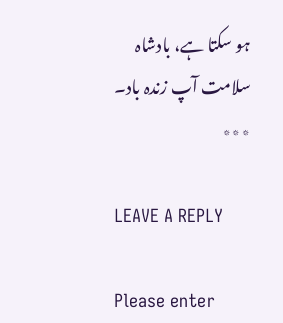ہو سکتا ہے، بادشاہ سلامت آپ زندہ باد۔
٭٭٭

LEAVE A REPLY

Please enter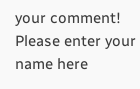your comment!
Please enter your name here